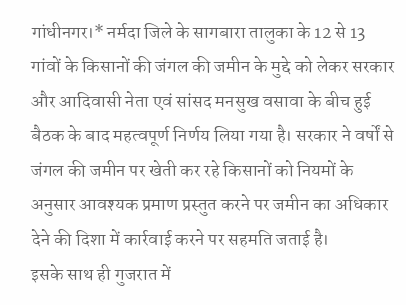गांधीनगर।* नर्मदा जिले के सागबारा तालुका के 12 से 13 गांवों के किसानों की जंगल की जमीन के मुद्दे को लेकर सरकार और आदिवासी नेता एवं सांसद मनसुख वसावा के बीच हुई बैठक के बाद महत्वपूर्ण निर्णय लिया गया है। सरकार ने वर्षों से जंगल की जमीन पर खेती कर रहे किसानों को नियमों के अनुसार आवश्यक प्रमाण प्रस्तुत करने पर जमीन का अधिकार देने की दिशा में कार्रवाई करने पर सहमति जताई है।
इसके साथ ही गुजरात में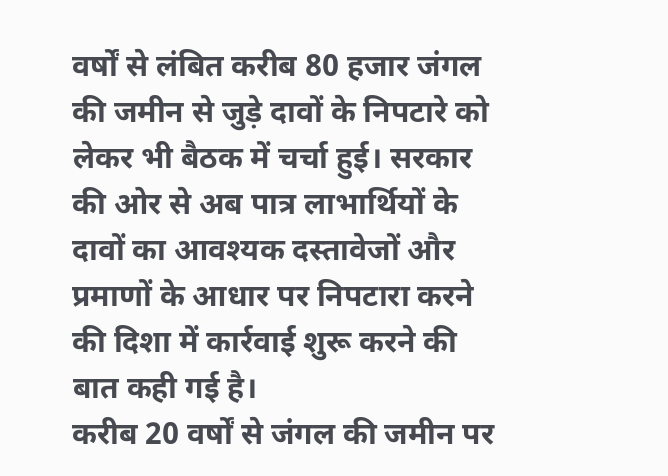वर्षों से लंबित करीब 80 हजार जंगल की जमीन से जुड़े दावों के निपटारे को लेकर भी बैठक में चर्चा हुई। सरकार की ओर से अब पात्र लाभार्थियों के दावों का आवश्यक दस्तावेजों और प्रमाणों के आधार पर निपटारा करने की दिशा में कार्रवाई शुरू करने की बात कही गई है।
करीब 20 वर्षों से जंगल की जमीन पर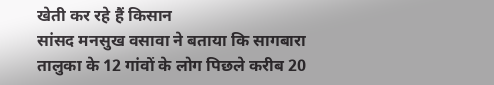खेती कर रहे हैं किसान
सांसद मनसुख वसावा ने बताया कि सागबारा तालुका के 12 गांवों के लोग पिछले करीब 20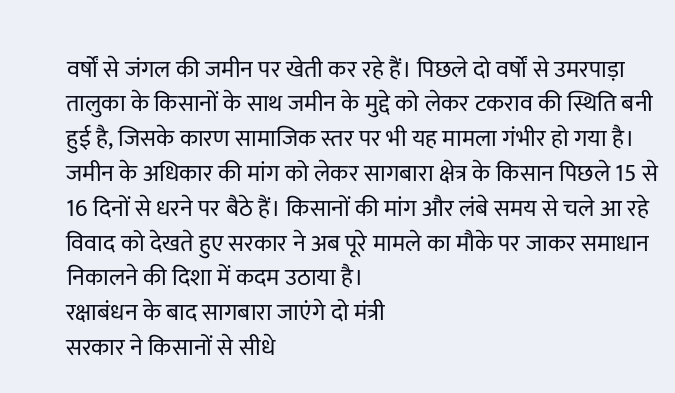वर्षों से जंगल की जमीन पर खेती कर रहे हैं। पिछले दो वर्षों से उमरपाड़ा तालुका के किसानों के साथ जमीन के मुद्दे को लेकर टकराव की स्थिति बनी हुई है, जिसके कारण सामाजिक स्तर पर भी यह मामला गंभीर हो गया है।
जमीन के अधिकार की मांग को लेकर सागबारा क्षेत्र के किसान पिछले 15 से 16 दिनों से धरने पर बैठे हैं। किसानों की मांग और लंबे समय से चले आ रहे विवाद को देखते हुए सरकार ने अब पूरे मामले का मौके पर जाकर समाधान निकालने की दिशा में कदम उठाया है।
रक्षाबंधन के बाद सागबारा जाएंगे दो मंत्री
सरकार ने किसानों से सीधे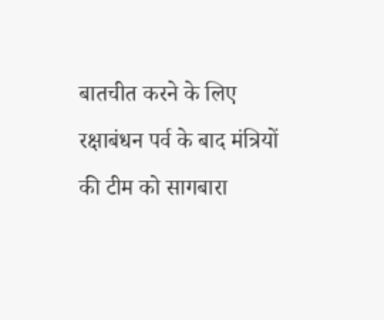बातचीत करने के लिए रक्षाबंधन पर्व के बाद मंत्रियों की टीम को सागबारा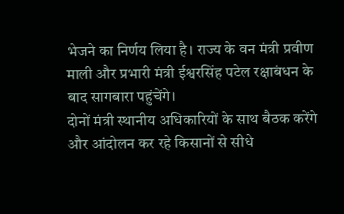भेजने का निर्णय लिया है। राज्य के वन मंत्री प्रवीण माली और प्रभारी मंत्री ईश्वरसिंह पटेल रक्षाबंधन के बाद सागबारा पहुंचेंगे।
दोनों मंत्री स्थानीय अधिकारियों के साथ बैठक करेंगे और आंदोलन कर रहे किसानों से सीधे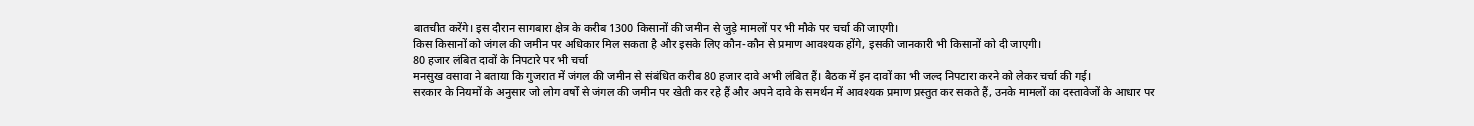बातचीत करेंगे। इस दौरान सागबारा क्षेत्र के करीब 1300 किसानों की जमीन से जुड़े मामलों पर भी मौके पर चर्चा की जाएगी।
किस किसानों को जंगल की जमीन पर अधिकार मिल सकता है और इसके लिए कौन-कौन से प्रमाण आवश्यक होंगे, इसकी जानकारी भी किसानों को दी जाएगी।
80 हजार लंबित दावों के निपटारे पर भी चर्चा
मनसुख वसावा ने बताया कि गुजरात में जंगल की जमीन से संबंधित करीब 80 हजार दावे अभी लंबित हैं। बैठक में इन दावों का भी जल्द निपटारा करने को लेकर चर्चा की गई।
सरकार के नियमों के अनुसार जो लोग वर्षों से जंगल की जमीन पर खेती कर रहे हैं और अपने दावे के समर्थन में आवश्यक प्रमाण प्रस्तुत कर सकते हैं, उनके मामलों का दस्तावेजों के आधार पर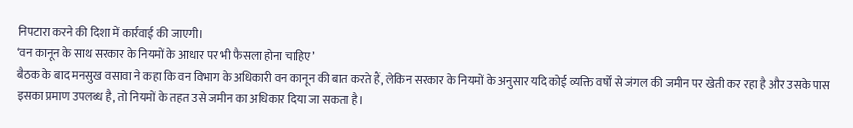निपटारा करने की दिशा में कार्रवाई की जाएगी।
‘वन कानून के साथ सरकार के नियमों के आधार पर भी फैसला होना चाहिए’
बैठक के बाद मनसुख वसावा ने कहा कि वन विभाग के अधिकारी वन कानून की बात करते हैं, लेकिन सरकार के नियमों के अनुसार यदि कोई व्यक्ति वर्षों से जंगल की जमीन पर खेती कर रहा है और उसके पास इसका प्रमाण उपलब्ध है, तो नियमों के तहत उसे जमीन का अधिकार दिया जा सकता है।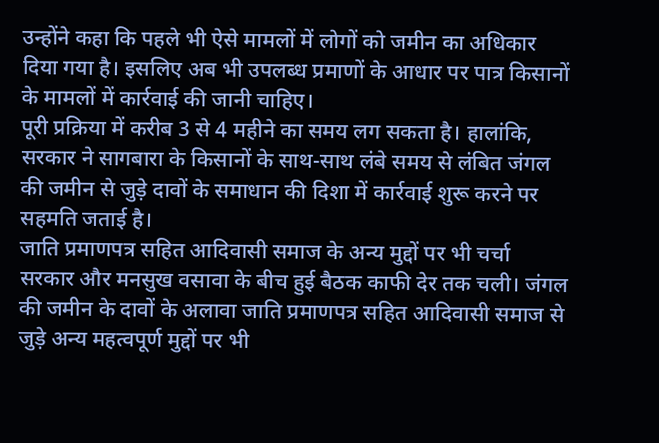उन्होंने कहा कि पहले भी ऐसे मामलों में लोगों को जमीन का अधिकार दिया गया है। इसलिए अब भी उपलब्ध प्रमाणों के आधार पर पात्र किसानों के मामलों में कार्रवाई की जानी चाहिए।
पूरी प्रक्रिया में करीब 3 से 4 महीने का समय लग सकता है। हालांकि, सरकार ने सागबारा के किसानों के साथ-साथ लंबे समय से लंबित जंगल की जमीन से जुड़े दावों के समाधान की दिशा में कार्रवाई शुरू करने पर सहमति जताई है।
जाति प्रमाणपत्र सहित आदिवासी समाज के अन्य मुद्दों पर भी चर्चा
सरकार और मनसुख वसावा के बीच हुई बैठक काफी देर तक चली। जंगल की जमीन के दावों के अलावा जाति प्रमाणपत्र सहित आदिवासी समाज से जुड़े अन्य महत्वपूर्ण मुद्दों पर भी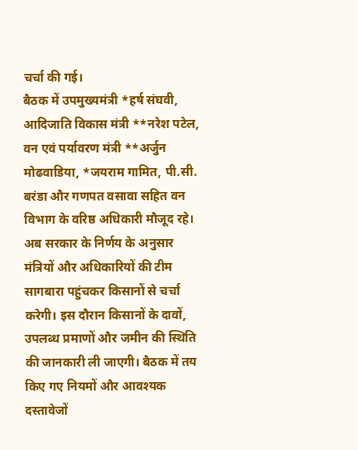चर्चा की गई।
बैठक में उपमुख्यमंत्री *हर्ष संघवी, आदिजाति विकास मंत्री **नरेश पटेल, वन एवं पर्यावरण मंत्री **अर्जुन मोढवाडिया, *जयराम गामित, पी.सी. बरंडा और गणपत वसावा सहित वन विभाग के वरिष्ठ अधिकारी मौजूद रहे।
अब सरकार के निर्णय के अनुसार मंत्रियों और अधिकारियों की टीम सागबारा पहुंचकर किसानों से चर्चा करेगी। इस दौरान किसानों के दावों, उपलब्ध प्रमाणों और जमीन की स्थिति की जानकारी ली जाएगी। बैठक में तय किए गए नियमों और आवश्यक दस्तावेजों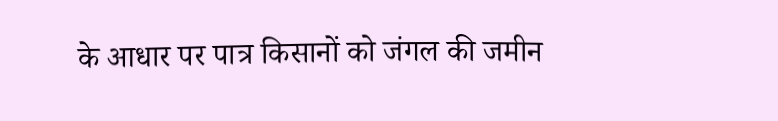के आधार पर पात्र किसानों को जंगल की जमीन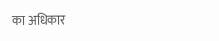का अधिकार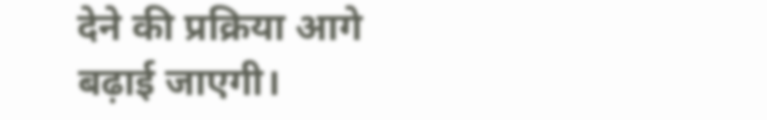देने की प्रक्रिया आगे बढ़ाई जाएगी।